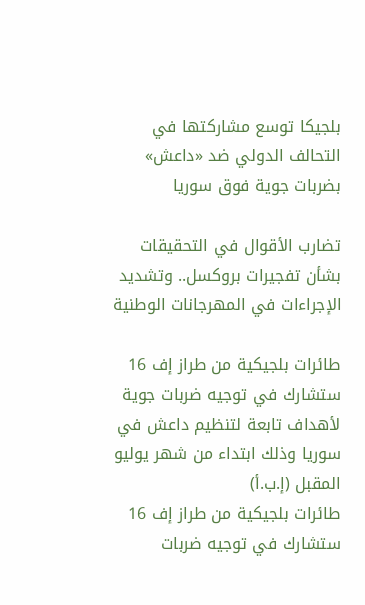بلجيكا توسع مشاركتها في التحالف الدولي ضد «داعش» بضربات جوية فوق سوريا

تضارب الأقوال في التحقيقات بشأن تفجيرات بروكسل.. وتشديد الإجراءات في المهرجانات الوطنية

طائرات بلجيكية من طراز إف 16 ستشارك في توجيه ضربات جوية لأهداف تابعة لتنظيم داعش في سوريا وذلك ابتداء من شهر يوليو المقبل (إ.ب.أ)
طائرات بلجيكية من طراز إف 16 ستشارك في توجيه ضربات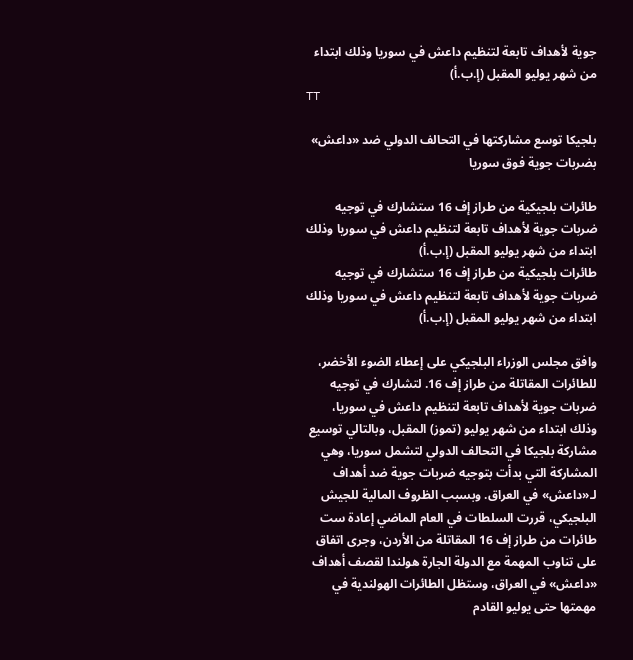جوية لأهداف تابعة لتنظيم داعش في سوريا وذلك ابتداء من شهر يوليو المقبل (إ.ب.أ)
TT

بلجيكا توسع مشاركتها في التحالف الدولي ضد «داعش» بضربات جوية فوق سوريا

طائرات بلجيكية من طراز إف 16 ستشارك في توجيه ضربات جوية لأهداف تابعة لتنظيم داعش في سوريا وذلك ابتداء من شهر يوليو المقبل (إ.ب.أ)
طائرات بلجيكية من طراز إف 16 ستشارك في توجيه ضربات جوية لأهداف تابعة لتنظيم داعش في سوريا وذلك ابتداء من شهر يوليو المقبل (إ.ب.أ)

وافق مجلس الوزراء البلجيكي على إعطاء الضوء الأخضر، للطائرات المقاتلة من طراز إف 16. لتشارك في توجيه ضربات جوية لأهداف تابعة لتنظيم داعش في سوريا، وذلك ابتداء من شهر يوليو (تموز) المقبل، وبالتالي توسيع مشاركة بلجيكا في التحالف الدولي لتشمل سوريا، وهي المشاركة التي بدأت بتوجيه ضربات جوية ضد أهداف لـ«داعش» في العراق. وبسبب الظروف المالية للجيش البلجيكي، قررت السلطات في العام الماضي إعادة ست طائرات من طراز إف 16 المقاتلة من الأردن، وجرى اتفاق على تناوب المهمة مع الدولة الجارة هولندا لقصف أهداف «داعش» في العراق، وستظل الطائرات الهولندية في مهمتها حتى يوليو القادم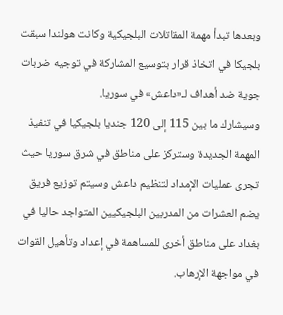وبعدها تبدأ مهمة المقاتلات البلجيكية وكانت هولندا سبقت بلجيكا في اتخاذ قرار بتوسيع المشاركة في توجيه ضربات جوية ضد أهداف لـ«داعش» في سوريا.
وسيشارك ما بين 115 إلى 120 جنديا بلجيكيا في تنفيذ المهمة الجديدة وستركز على مناطق في شرق سوريا حيث تجرى عمليات الإمداد لتنظيم داعش وسيتم توزيع فريق يضم العشرات من المدربين البلجيكيين المتواجد حاليا في بغداد على مناطق أخرى للمساهمة في إعداد وتأهيل القوات في مواجهة الإرهاب.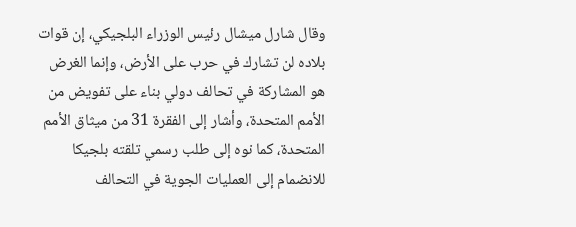وقال شارل ميشال رئيس الوزراء البلجيكي، إن قوات بلاده لن تشارك في حرب على الأرض، وإنما الغرض هو المشاركة في تحالف دولي بناء على تفويض من الأمم المتحدة، وأشار إلى الفقرة 31 من ميثاق الأمم المتحدة، كما نوه إلى طلب رسمي تلقته بلجيكا للانضمام إلى العمليات الجوية في التحالف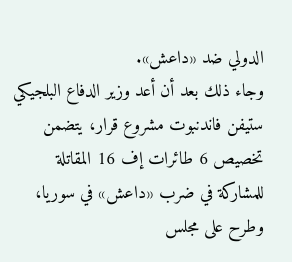الدولي ضد «داعش».
وجاء ذلك بعد أن أعد وزير الدفاع البلجيكي ستيفن فاندنبوت مشروع قرار، يتضمن تخصيص 6 طائرات إف 16 المقاتلة للمشاركة في ضرب «داعش» في سوريا، وطرح على مجلس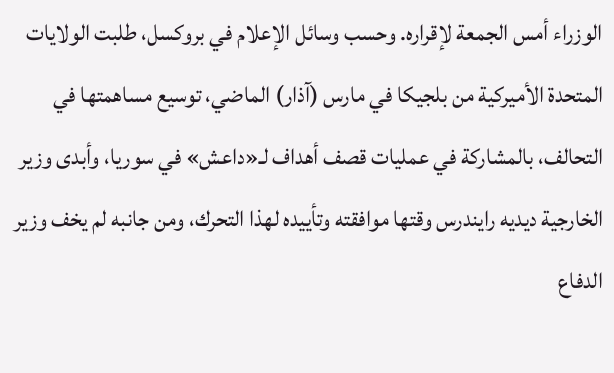الوزراء أمس الجمعة لإقراره. وحسب وسائل الإعلام في بروكسل، طلبت الولايات المتحدة الأميركية من بلجيكا في مارس (آذار) الماضي، توسيع مساهمتها في التحالف، بالمشاركة في عمليات قصف أهداف لـ«داعش» في سوريا، وأبدى وزير الخارجية ديديه رايندرس وقتها موافقته وتأييده لهذا التحرك، ومن جانبه لم يخف وزير الدفاع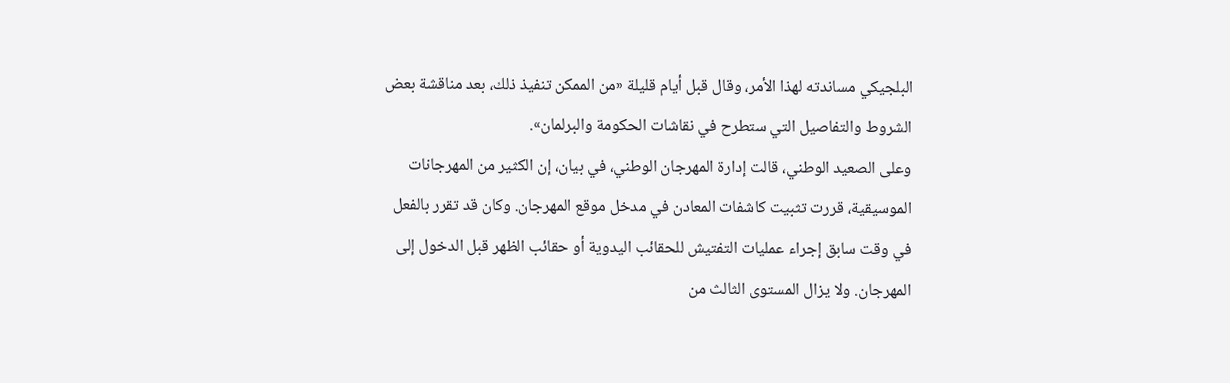البلجيكي مساندته لهذا الأمر، وقال قبل أيام قليلة «من الممكن تنفيذ ذلك، بعد مناقشة بعض الشروط والتفاصيل التي ستطرح في نقاشات الحكومة والبرلمان».
وعلى الصعيد الوطني، قالت إدارة المهرجان الوطني، في بيان، إن الكثير من المهرجانات الموسيقية، قررت تثبيت كاشفات المعادن في مدخل موقع المهرجان. وكان قد تقرر بالفعل في وقت سابق إجراء عمليات التفتيش للحقائب اليدوية أو حقائب الظهر قبل الدخول إلى المهرجان. ولا يزال المستوى الثالث من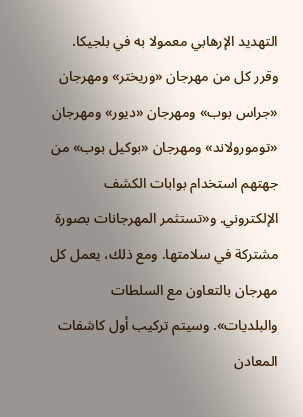التهديد الإرهابي معمولا به في بلجيكا.
وقرر كل من مهرجان «وريختر» ومهرجان «جراس بوب» ومهرجان «ديور» ومهرجان «تومورولاند» ومهرجان «بوكيل بوب» من جهتهم استخدام بوابات الكشف الإلكتروني. و«تستثمر المهرجانات بصورة مشتركة في سلامتها. ومع ذلك، يعمل كل مهرجان بالتعاون مع السلطات والبلديات». وسيتم تركيب أول كاشفات المعادن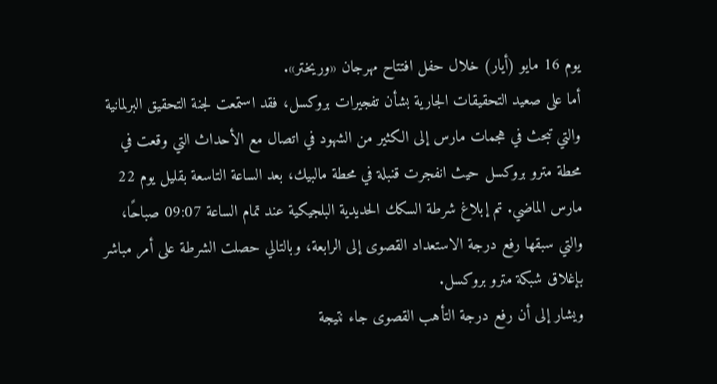يوم 16 مايو (أيار) خلال حفل افتتاح مهرجان «وريختر».
أما على صعيد التحقيقات الجارية بشأن تفجيرات بروكسل، فقد استمعت لجنة التحقيق البرلمانية والتي تبحث في هجمات مارس إلى الكثير من الشهود في اتصال مع الأحداث التي وقعت في محطة مترو بروكسل حيث انفجرت قنبلة في محطة مالبيك، بعد الساعة التاسعة بقليل يوم 22 مارس الماضي. تم إبلاغ شرطة السكك الحديدية البلجيكية عند تمام الساعة 09:07 صباحًا، والتي سبقها رفع درجة الاستعداد القصوى إلى الرابعة، وبالتالي حصلت الشرطة على أمر مباشر بإغلاق شبكة مترو بروكسل.
ويشار إلى أن رفع درجة التأهب القصوى جاء نتيجة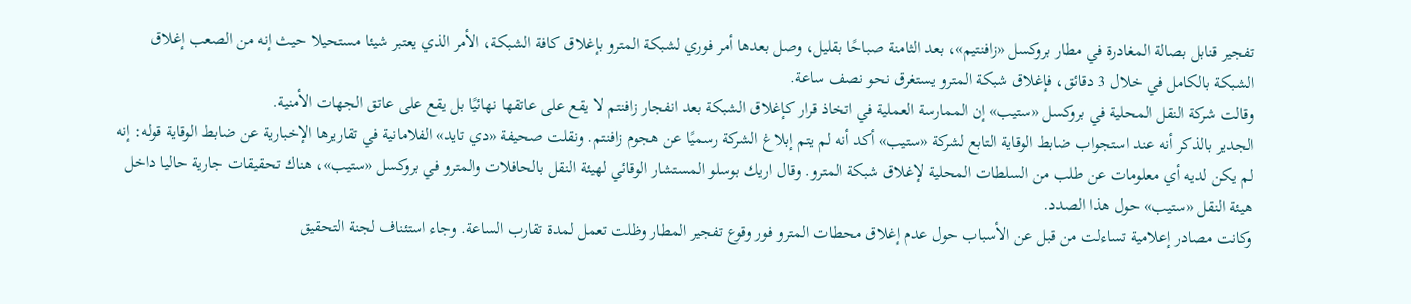تفجير قنابل بصالة المغادرة في مطار بروكسل «زافنتيم»، بعد الثامنة صباحًا بقليل، وصل بعدها أمر فوري لشبكة المترو بإغلاق كافة الشبكة، الأمر الذي يعتبر شيئا مستحيلا حيث إنه من الصعب إغلاق الشبكة بالكامل في خلال 3 دقائق، فإغلاق شبكة المترو يستغرق نحو نصف ساعة.
وقالت شركة النقل المحلية في بروكسل «ستيب» إن الممارسة العملية في اتخاذ قرار كإغلاق الشبكة بعد انفجار زافنتم لا يقع على عاتقها نهائيًا بل يقع على عاتق الجهات الأمنية.
الجدير بالذكر أنه عند استجواب ضابط الوقاية التابع لشركة «ستيب» أكد أنه لم يتم إبلاغ الشركة رسميًا عن هجوم زافنتم. ونقلت صحيفة «دي تايد» الفلامانية في تقاريرها الإخبارية عن ضابط الوقاية قوله: إنه لم يكن لديه أي معلومات عن طلب من السلطات المحلية لإغلاق شبكة المترو. وقال اريك بوسلو المستشار الوقائي لهيئة النقل بالحافلات والمترو في بروكسل «ستيب»، هناك تحقيقات جارية حاليا داخل هيئة النقل «ستيب» حول هذا الصدد.
وكانت مصادر إعلامية تساءلت من قبل عن الأسباب حول عدم إغلاق محطات المترو فور وقوع تفجير المطار وظلت تعمل لمدة تقارب الساعة. وجاء استئناف لجنة التحقيق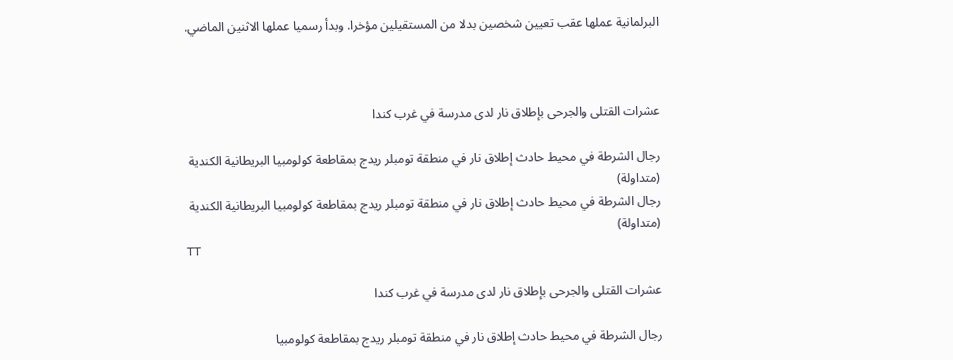البرلمانية عملها عقب تعيين شخصين بدلا من المستقيلين مؤخرا. وبدأ رسميا عملها الاثنين الماضي.



عشرات القتلى والجرحى بإطلاق نار لدى مدرسة في غرب كندا

رجال الشرطة في محيط حادث إطلاق نار في منطقة تومبلر ريدج بمقاطعة كولومبيا البريطانية الكندية (متداولة)
رجال الشرطة في محيط حادث إطلاق نار في منطقة تومبلر ريدج بمقاطعة كولومبيا البريطانية الكندية (متداولة)
TT

عشرات القتلى والجرحى بإطلاق نار لدى مدرسة في غرب كندا

رجال الشرطة في محيط حادث إطلاق نار في منطقة تومبلر ريدج بمقاطعة كولومبيا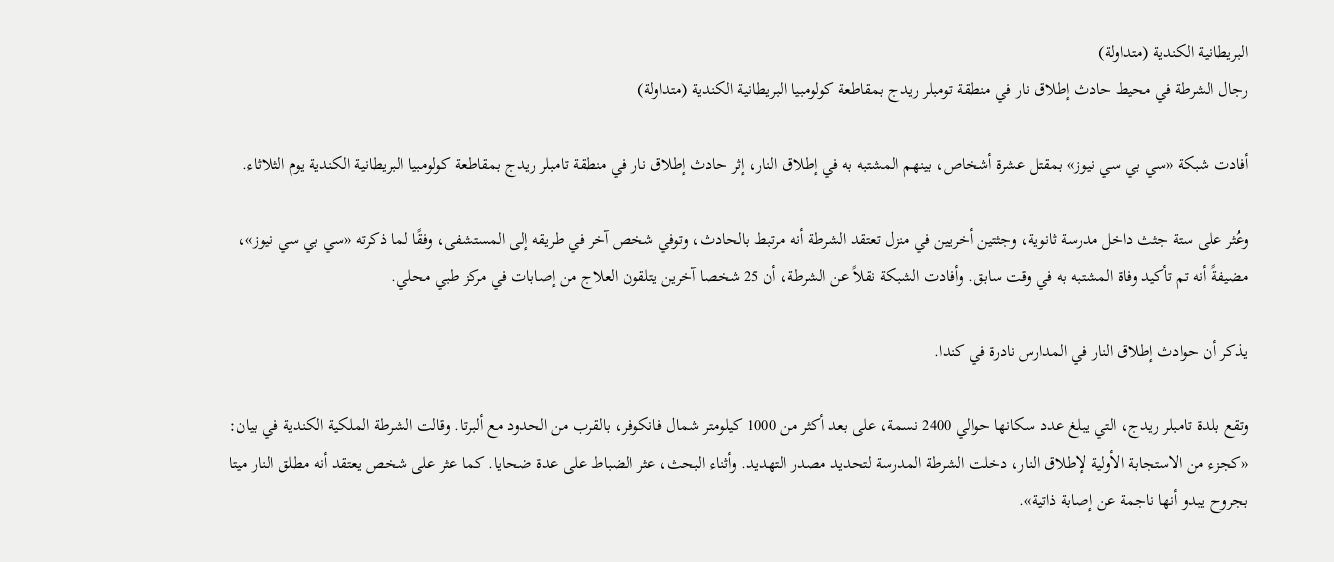البريطانية الكندية (متداولة)
رجال الشرطة في محيط حادث إطلاق نار في منطقة تومبلر ريدج بمقاطعة كولومبيا البريطانية الكندية (متداولة)

أفادت شبكة «سي بي سي نيوز» بمقتل عشرة أشخاص، بينهم المشتبه به في إطلاق النار، إثر حادث إطلاق نار في منطقة تامبلر ريدج بمقاطعة كولومبيا البريطانية الكندية يوم الثلاثاء.

وعُثر على ستة جثث داخل مدرسة ثانوية، وجثتين أخريين في منزل تعتقد الشرطة أنه مرتبط بالحادث، وتوفي شخص آخر في طريقه إلى المستشفى، وفقًا لما ذكرته «سي بي سي نيوز»، مضيفةً أنه تم تأكيد وفاة المشتبه به في وقت سابق. وأفادت الشبكة نقلاً عن الشرطة، أن 25 شخصا آخرين يتلقون العلاج من إصابات في مركز طبي محلي.

يذكر أن حوادث إطلاق النار في المدارس نادرة في كندا.

وتقع بلدة تامبلر ريدج، التي يبلغ عدد سكانها حوالي 2400 نسمة، على بعد أكثر من 1000 كيلومتر شمال فانكوفر، بالقرب من الحدود مع ألبرتا. وقالت الشرطة الملكية الكندية في بيان: «كجزء من الاستجابة الأولية لإطلاق النار، دخلت الشرطة المدرسة لتحديد مصدر التهديد. وأثناء البحث، عثر الضباط على عدة ضحايا. كما عثر على شخص يعتقد أنه مطلق النار ميتا بجروح يبدو أنها ناجمة عن إصابة ذاتية».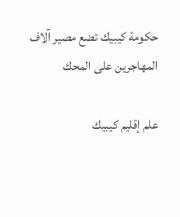حكومة كيبيك تضع مصير آلاف المهاجرين على المحك

علم إقليم كيبيك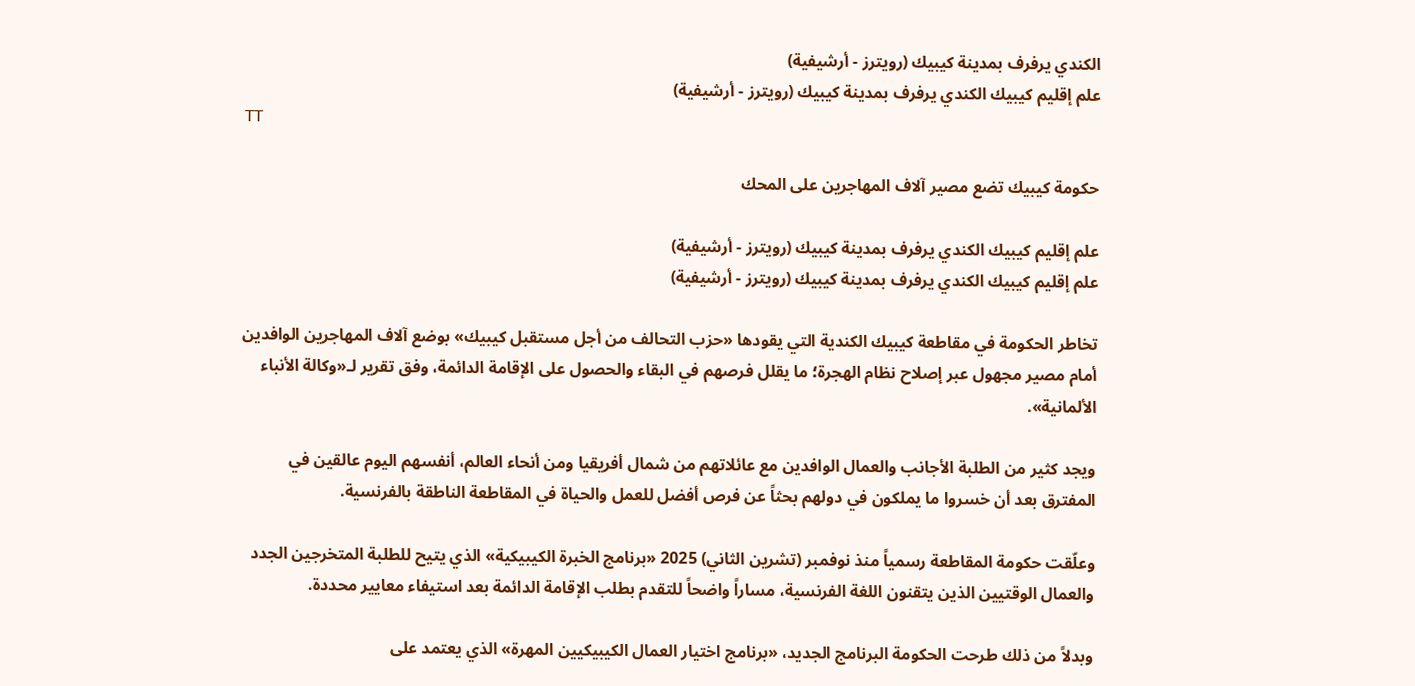الكندي يرفرف بمدينة كيبيك (رويترز - أرشيفية)
علم إقليم كيبيك الكندي يرفرف بمدينة كيبيك (رويترز - أرشيفية)
TT

حكومة كيبيك تضع مصير آلاف المهاجرين على المحك

علم إقليم كيبيك الكندي يرفرف بمدينة كيبيك (رويترز - أرشيفية)
علم إقليم كيبيك الكندي يرفرف بمدينة كيبيك (رويترز - أرشيفية)

تخاطر الحكومة في مقاطعة كيبيك الكندية التي يقودها «حزب التحالف من أجل مستقبل كيبيك» بوضع آلاف المهاجرين الوافدين أمام مصير مجهول عبر إصلاح نظام الهجرة؛ ما يقلل فرصهم في البقاء والحصول على الإقامة الدائمة، وفق تقرير لـ«وكالة الأنباء الألمانية».

ويجد كثير من الطلبة الأجانب والعمال الوافدين مع عائلاتهم من شمال أفريقيا ومن أنحاء العالم، أنفسهم اليوم عالقين في المفترق بعد أن خسروا ما يملكون في دولهم بحثاً عن فرص أفضل للعمل والحياة في المقاطعة الناطقة بالفرنسية.

وعلّقت حكومة المقاطعة رسمياً منذ نوفمبر (تشرين الثاني) 2025 «برنامج الخبرة الكيبيكية» الذي يتيح للطلبة المتخرجين الجدد والعمال الوقتيين الذين يتقنون اللغة الفرنسية، مساراً واضحاً للتقدم بطلب الإقامة الدائمة بعد استيفاء معايير محددة.

وبدلاً من ذلك طرحت الحكومة البرنامج الجديد، «برنامج اختيار العمال الكيبيكيين المهرة» الذي يعتمد على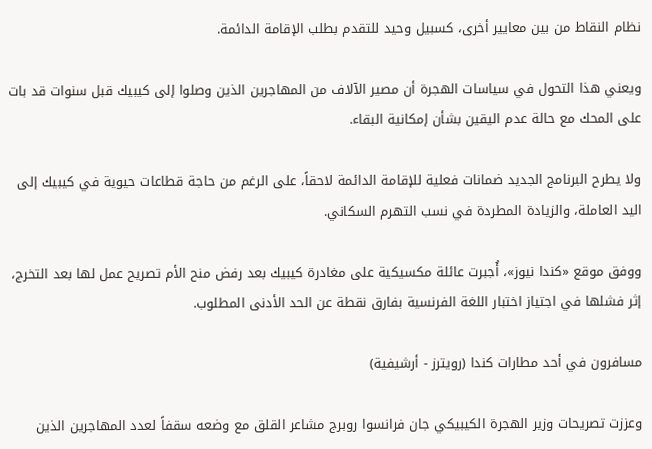نظام النقاط من بين معايير أخرى، كسبيل وحيد للتقدم بطلب الإقامة الدائمة.

ويعني هذا التحول في سياسات الهجرة أن مصير الآلاف من المهاجرين الذين وصلوا إلى كيبيك قبل سنوات قد بات على المحك مع حالة عدم اليقين بشأن إمكانية البقاء.

ولا يطرح البرنامج الجديد ضمانات فعلية للإقامة الدائمة لاحقاً، على الرغم من حاجة قطاعات حيوية في كيبيك إلى اليد العاملة، والزيادة المطردة في نسب التهرم السكاني.

ووفق موقع «كندا نيوز»، أُجبرت عائلة مكسيكية على مغادرة كيبيك بعد رفض منح الأم تصريح عمل لها بعد التخرج، إثر فشلها في اجتياز اختبار اللغة الفرنسية بفارق نقطة عن الحد الأدنى المطلوب.

مسافرون في أحد مطارات كندا (رويترز - أرشيفية)

وعززت تصريحات وزير الهجرة الكيبيكي جان فرانسوا روبرج مشاعر القلق مع وضعه سقفاً لعدد المهاجرين الذين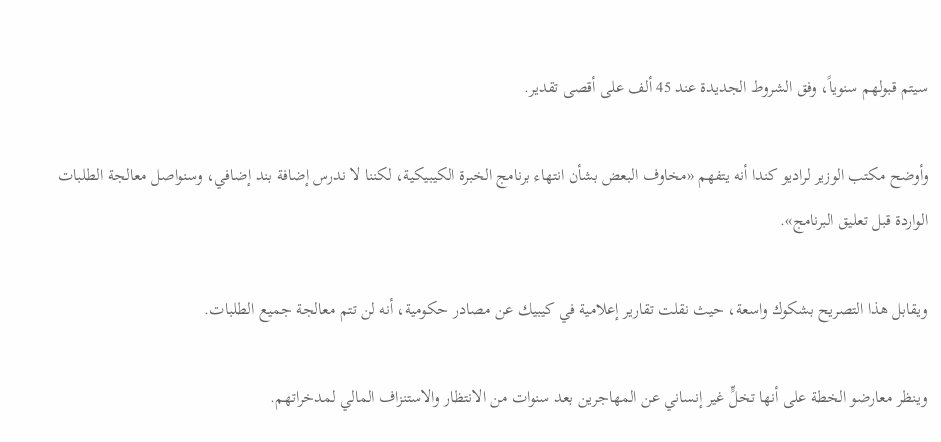سيتم قبولهم سنوياً، وفق الشروط الجديدة عند 45 ألف على أقصى تقدير.

وأوضح مكتب الوزير لراديو كندا أنه يتفهم «مخاوف البعض بشأن انتهاء برنامج الخبرة الكيبيكية، لكننا لا ندرس إضافة بند إضافي، وسنواصل معالجة الطلبات الواردة قبل تعليق البرنامج».

ويقابل هذا التصريح بشكوك واسعة، حيث نقلت تقارير إعلامية في كيبيك عن مصادر حكومية، أنه لن تتم معالجة جميع الطلبات.

وينظر معارضو الخطة على أنها تخلٍّ غير إنساني عن المهاجرين بعد سنوات من الانتظار والاستنزاف المالي لمدخراتهم.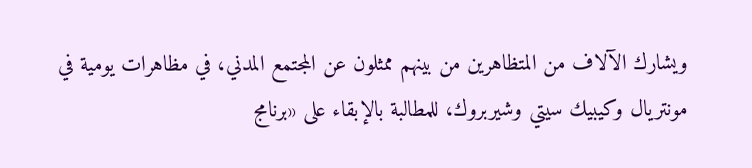ويشارك الآلاف من المتظاهرين من بينهم ممثلون عن المجتمع المدني، في مظاهرات يومية في مونتريال وكيبيك سيتي وشيربروك، للمطالبة بالإبقاء على «برنامج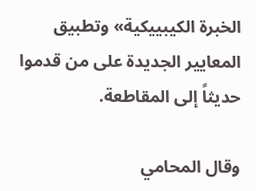الخبرة الكيبييكية» وتطبيق المعايير الجديدة على من قدموا حديثاً إلى المقاطعة.

وقال المحامي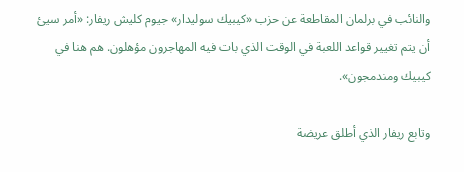والنائب في برلمان المقاطعة عن حزب «كيبيك سوليدار» جيوم كليش ريفار: «أمر سيئ أن يتم تغيير قواعد اللعبة في الوقت الذي بات فيه المهاجرون مؤهلون. هم هنا في كيبيك ومندمجون».

وتابع ريفار الذي أطلق عريضة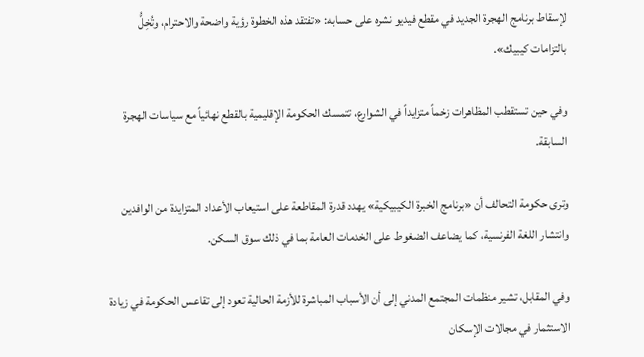لإسقاط برنامج الهجرة الجديد في مقطع فيديو نشره على حسابه: «تفتقد هذه الخطوة رؤية واضحة والاحترام، وتُخِلُّ بالتزامات كيبيك».

وفي حين تستقطب المظاهرات زخماً متزايداً في الشوارع، تتمسك الحكومة الإقليمية بالقطع نهائياً مع سياسات الهجرة السابقة.

وترى حكومة التحالف أن «برنامج الخبرة الكيبيكية» يهدد قدرة المقاطعة على استيعاب الأعداد المتزايدة من الوافدين وانتشار اللغة الفرنسية، كما يضاعف الضغوط على الخدمات العامة بما في ذلك سوق السكن.

وفي المقابل، تشير منظمات المجتمع المدني إلى أن الأسباب المباشرة للأزمة الحالية تعود إلى تقاعس الحكومة في زيادة الاستثمار في مجالات الإسكان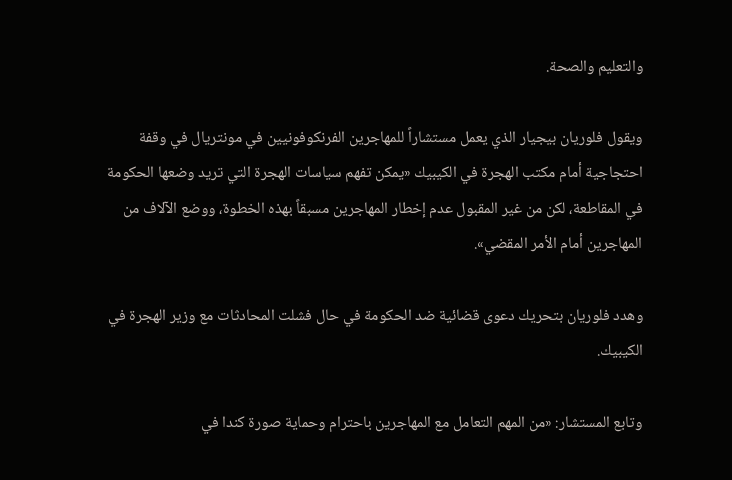والتعليم والصحة.

ويقول فلوريان بيجيار الذي يعمل مستشاراً للمهاجرين الفرنكوفونيين في مونتريال في وقفة احتجاجية أمام مكتب الهجرة في الكيبيك «يمكن تفهم سياسات الهجرة التي تريد وضعها الحكومة في المقاطعة، لكن من غير المقبول عدم إخطار المهاجرين مسبقاً بهذه الخطوة، ووضع الآلاف من المهاجرين أمام الأمر المقضي».

وهدد فلوريان بتحريك دعوى قضائية ضد الحكومة في حال فشلت المحادثات مع وزير الهجرة في الكيبيك.

وتابع المستشار: «من المهم التعامل مع المهاجرين باحترام وحماية صورة كندا في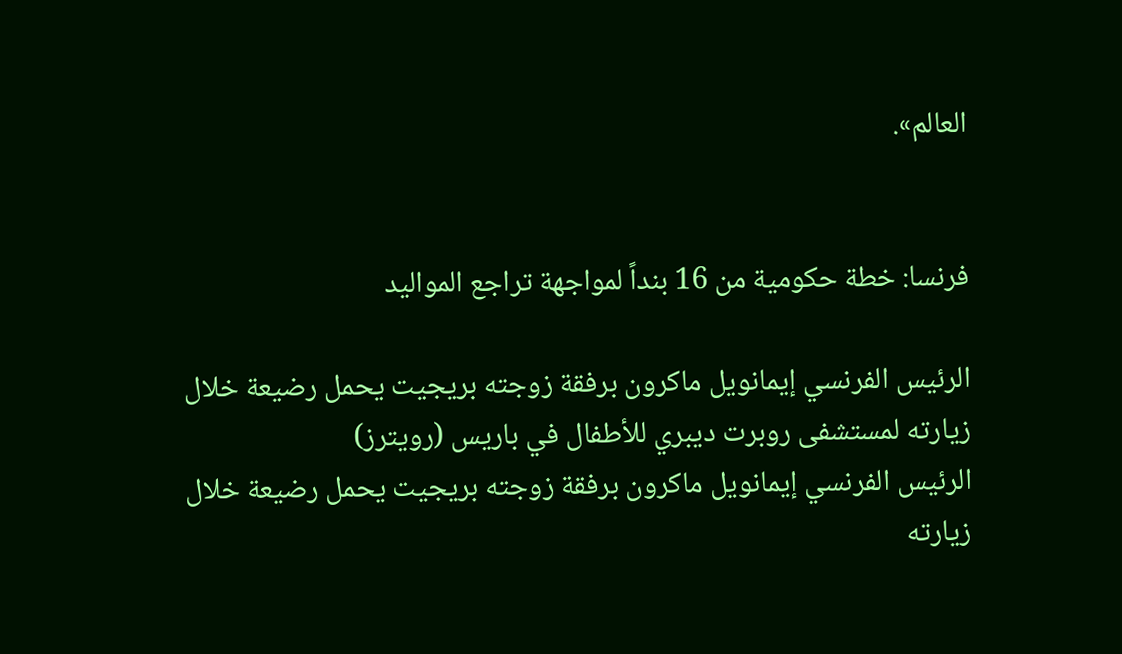العالم».


فرنسا: خطة حكومية من 16 بنداً لمواجهة تراجع المواليد

الرئيس الفرنسي إيمانويل ماكرون برفقة زوجته بريجيت يحمل رضيعة خلال زيارته لمستشفى روبرت ديبري للأطفال في باريس (رويترز)
الرئيس الفرنسي إيمانويل ماكرون برفقة زوجته بريجيت يحمل رضيعة خلال زيارته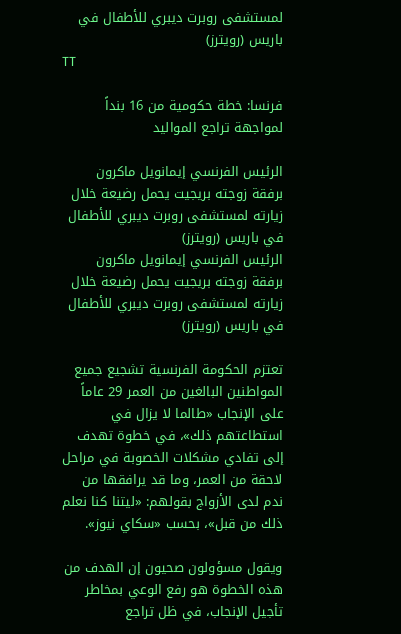لمستشفى روبرت ديبري للأطفال في باريس (رويترز)
TT

فرنسا: خطة حكومية من 16 بنداً لمواجهة تراجع المواليد

الرئيس الفرنسي إيمانويل ماكرون برفقة زوجته بريجيت يحمل رضيعة خلال زيارته لمستشفى روبرت ديبري للأطفال في باريس (رويترز)
الرئيس الفرنسي إيمانويل ماكرون برفقة زوجته بريجيت يحمل رضيعة خلال زيارته لمستشفى روبرت ديبري للأطفال في باريس (رويترز)

تعتزم الحكومة الفرنسية تشجيع جميع المواطنين البالغين من العمر 29 عاماً على الإنجاب «طالما لا يزال في استطاعتهم ذلك»، في خطوة تهدف إلى تفادي مشكلات الخصوبة في مراحل لاحقة من العمر، وما قد يرافقها من ندم لدى الأزواج بقولهم: «ليتنا كنا نعلم ذلك من قبل»، بحسب «سكاي نيوز».

ويقول مسؤولون صحيون إن الهدف من هذه الخطوة هو رفع الوعي بمخاطر تأجيل الإنجاب، في ظل تراجع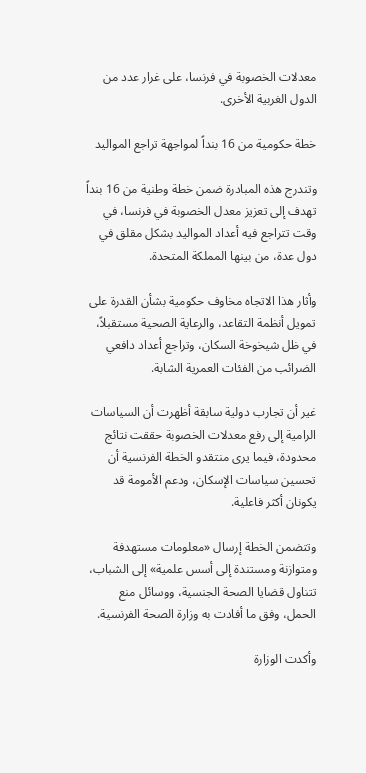معدلات الخصوبة في فرنسا، على غرار عدد من الدول الغربية الأخرى.

خطة حكومية من 16 بنداً لمواجهة تراجع المواليد

وتندرج هذه المبادرة ضمن خطة وطنية من 16 بنداً تهدف إلى تعزيز معدل الخصوبة في فرنسا، في وقت تتراجع فيه أعداد المواليد بشكل مقلق في دول عدة، من بينها المملكة المتحدة.

وأثار هذا الاتجاه مخاوف حكومية بشأن القدرة على تمويل أنظمة التقاعد، والرعاية الصحية مستقبلاً، في ظل شيخوخة السكان، وتراجع أعداد دافعي الضرائب من الفئات العمرية الشابة.

غير أن تجارب دولية سابقة أظهرت أن السياسات الرامية إلى رفع معدلات الخصوبة حققت نتائج محدودة، فيما يرى منتقدو الخطة الفرنسية أن تحسين سياسات الإسكان، ودعم الأمومة قد يكونان أكثر فاعلية.

وتتضمن الخطة إرسال «معلومات مستهدفة ومتوازنة ومستندة إلى أسس علمية» إلى الشباب، تتناول قضايا الصحة الجنسية، ووسائل منع الحمل، وفق ما أفادت به وزارة الصحة الفرنسية.

وأكدت الوزارة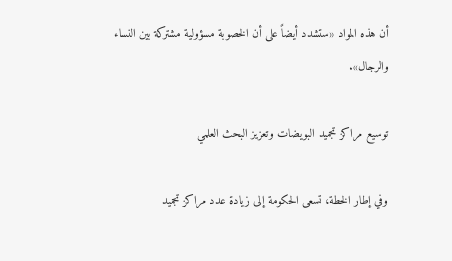أن هذه المواد «ستشدد أيضاً على أن الخصوبة مسؤولية مشتركة بين النساء والرجال».

توسيع مراكز تجميد البويضات وتعزيز البحث العلمي

وفي إطار الخطة، تسعى الحكومة إلى زيادة عدد مراكز تجميد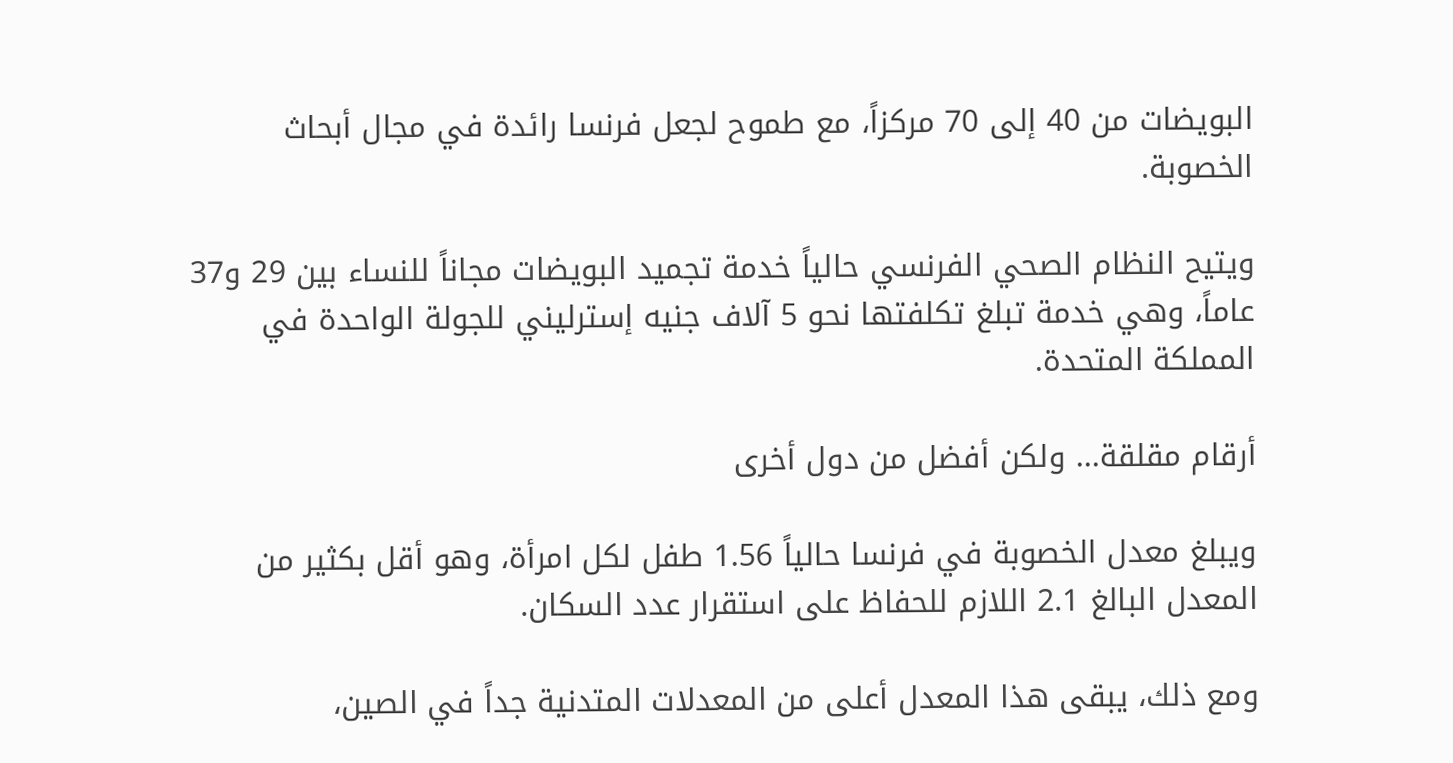البويضات من 40 إلى 70 مركزاً، مع طموح لجعل فرنسا رائدة في مجال أبحاث الخصوبة.

ويتيح النظام الصحي الفرنسي حالياً خدمة تجميد البويضات مجاناً للنساء بين 29 و37 عاماً، وهي خدمة تبلغ تكلفتها نحو 5 آلاف جنيه إسترليني للجولة الواحدة في المملكة المتحدة.

أرقام مقلقة... ولكن أفضل من دول أخرى

ويبلغ معدل الخصوبة في فرنسا حالياً 1.56 طفل لكل امرأة، وهو أقل بكثير من المعدل البالغ 2.1 اللازم للحفاظ على استقرار عدد السكان.

ومع ذلك، يبقى هذا المعدل أعلى من المعدلات المتدنية جداً في الصين،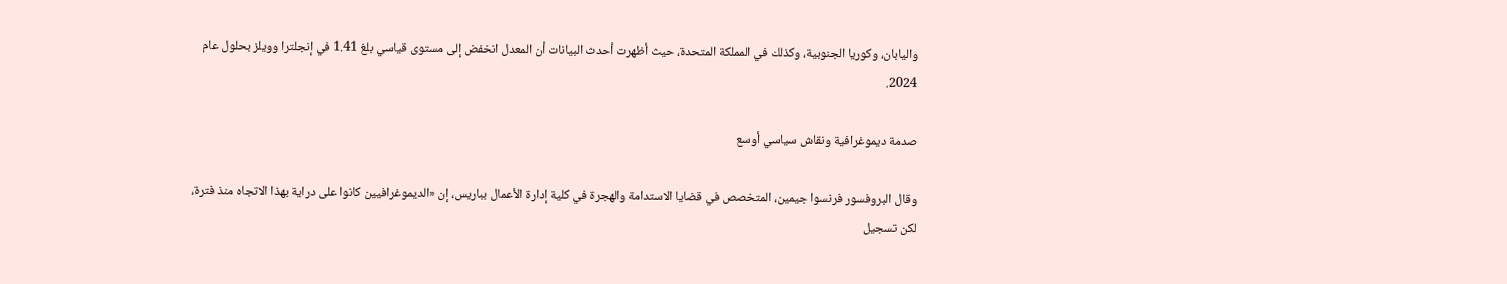واليابان، وكوريا الجنوبية، وكذلك في المملكة المتحدة، حيث أظهرت أحدث البيانات أن المعدل انخفض إلى مستوى قياسي بلغ 1.41 في إنجلترا وويلز بحلول عام 2024.

صدمة ديموغرافية ونقاش سياسي أوسع

وقال البروفسور فرنسوا جيمين، المتخصص في قضايا الاستدامة والهجرة في كلية إدارة الأعمال بباريس، إن «الديموغرافيين كانوا على دراية بهذا الاتجاه منذ فترة، لكن تسجيل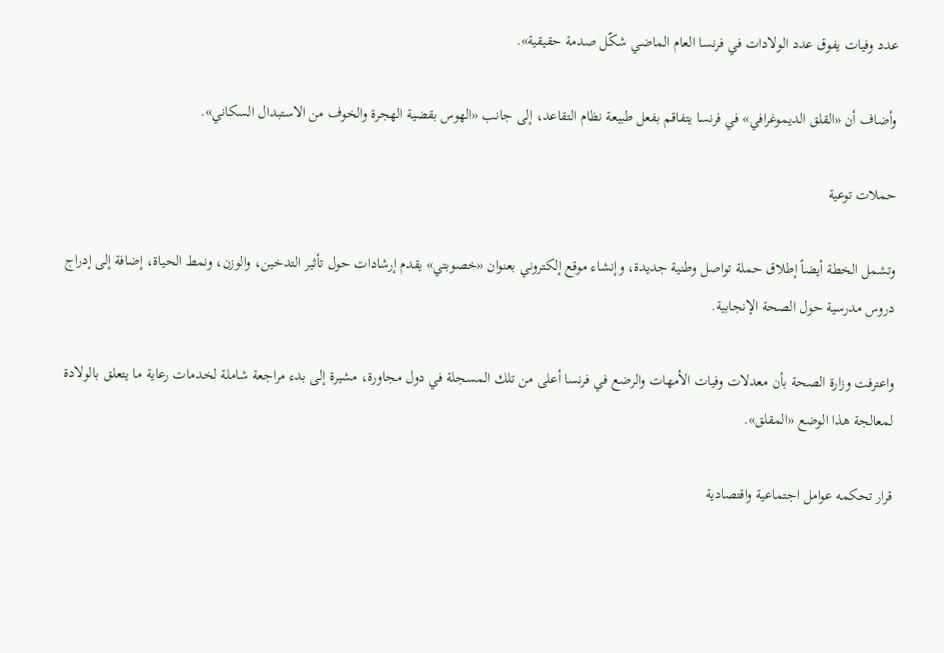عدد وفيات يفوق عدد الولادات في فرنسا العام الماضي شكّل صدمة حقيقية».

وأضاف أن «القلق الديموغرافي» في فرنسا يتفاقم بفعل طبيعة نظام التقاعد، إلى جانب «الهوس بقضية الهجرة والخوف من الاستبدال السكاني».

حملات توعية

وتشمل الخطة أيضاً إطلاق حملة تواصل وطنية جديدة، وإنشاء موقع إلكتروني بعنوان «خصوبتي» يقدم إرشادات حول تأثير التدخين، والوزن، ونمط الحياة، إضافة إلى إدراج دروس مدرسية حول الصحة الإنجابية.

واعترفت وزارة الصحة بأن معدلات وفيات الأمهات والرضع في فرنسا أعلى من تلك المسجلة في دول مجاورة، مشيرة إلى بدء مراجعة شاملة لخدمات رعاية ما يتعلق بالولادة لمعالجة هذا الوضع «المقلق».

قرار تحكمه عوامل اجتماعية واقتصادية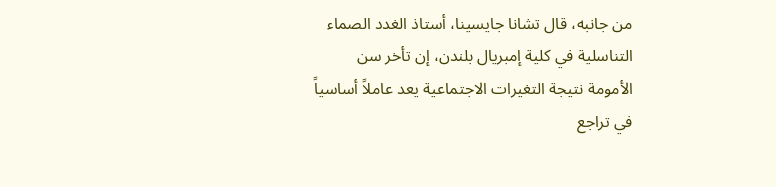من جانبه، قال تشانا جايسينا، أستاذ الغدد الصماء التناسلية في كلية إمبريال بلندن، إن تأخر سن الأمومة نتيجة التغيرات الاجتماعية يعد عاملاً أساسياً في تراجع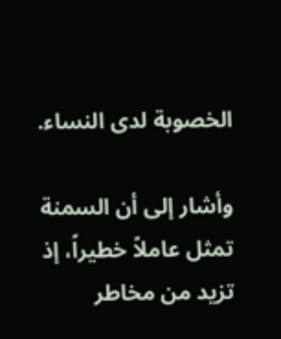الخصوبة لدى النساء.

وأشار إلى أن السمنة تمثل عاملاً خطيراً، إذ تزيد من مخاطر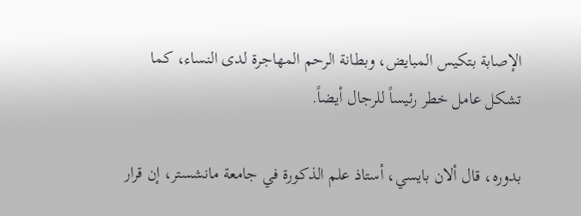الإصابة بتكيس المبايض، وبطانة الرحم المهاجرة لدى النساء، كما تشكل عامل خطر رئيساً للرجال أيضاً.

بدوره، قال ألان بايسي، أستاذ علم الذكورة في جامعة مانشستر، إن قرار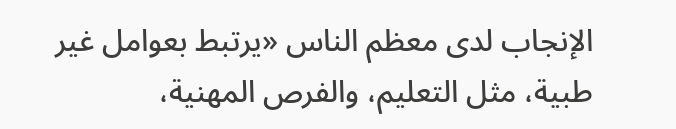الإنجاب لدى معظم الناس «يرتبط بعوامل غير طبية، مثل التعليم، والفرص المهنية،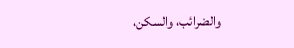والضرائب، والسكن،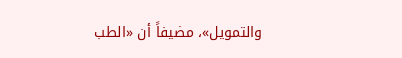والتمويل»، مضيفاً أن «الطب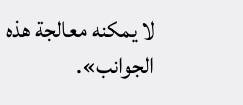لا يمكنه معالجة هذه الجوانب».